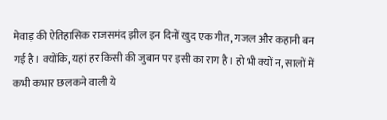मेवाड़ की ऐतिहासिक राजसमंद झील इन दिनों खुद एक गीत, गजल और कहानी बन गई है। क्योंकि, यहां हर किसी की जुबान पर इसी का राग है। हो भी क्यों न, सालों में कभी कभार छलकने वाली ये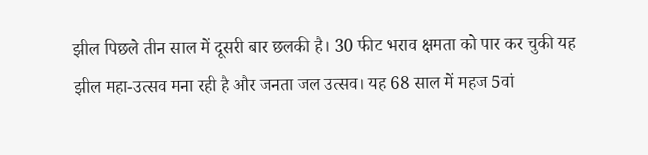झील पिछले तीन साल में दूसरी बार छलकी है। 30 फीट भराव क्षमता को पार कर चुकी यह झील महा-उत्सव मना रही है और जनता जल उत्सव। यह 68 साल में महज 5वां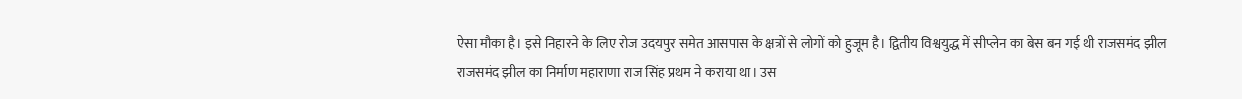ऐसा मौका है। इसे निहारने के लिए रोज उदयपुर समेत आसपास के क्षत्रों से लोगों को हुजूम है। द्वितीय विश्वयुद्ध में सीप्लेन का बेस बन गई थी राजसमंद झील
राजसमंद झील का निर्माण महाराणा राज सिंह प्रथम ने कराया था। उस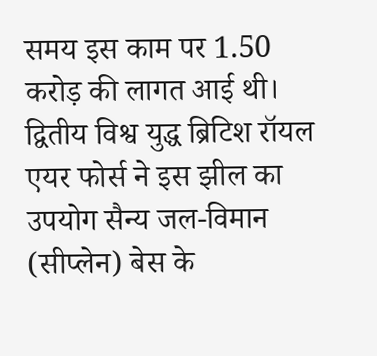समय इस काम पर 1.50 करोड़ की लागत आई थी। द्वितीय विश्व युद्ध ब्रिटिश रॉयल एयर फोर्स ने इस झील का उपयोग सैन्य जल-विमान (सीप्लेन) बेस के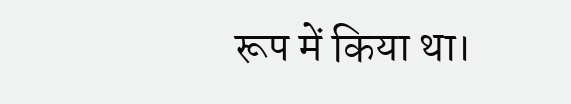रूप में किया था।